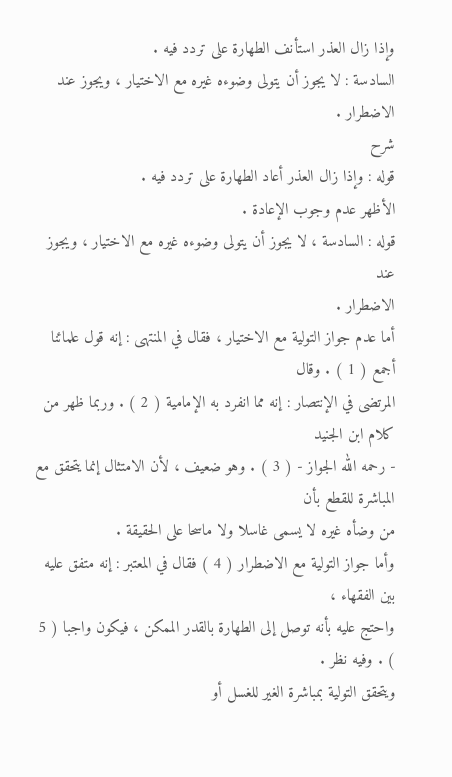وإذا زال العذر استأنف الطهارة على تردد فيه .
السادسة : لا يجوز أن يتولى وضوءه غيره مع الاختيار ، ويجوز عند
الاضطرار .
شرح
قوله : وإذا زال العذر أعاد الطهارة على تردد فيه .
الأظهر عدم وجوب الإعادة .
قوله : السادسة ، لا يجوز أن يتولى وضوءه غيره مع الاختيار ، ويجوز عند
الاضطرار .
أما عدم جواز التولية مع الاختيار ، فقال في المنتهى : إنه قول علمائنا أجمع ( 1 ) . وقال
المرتضى في الإنتصار : إنه مما انفرد به الإمامية ( 2 ) . وربما ظهر من كلام ابن الجنيد
- رحمه الله الجواز - ( 3 ) . وهو ضعيف ، لأن الامتثال إنما يتحقق مع المباشرة للقطع بأن
من وضأه غيره لا يسمى غاسلا ولا ماسحا على الحقيقة .
وأما جواز التولية مع الاضطرار ( 4 ) فقال في المعتبر : إنه متفق عليه بين الفقهاء ،
واحتج عليه بأنه توصل إلى الطهارة بالقدر الممكن ، فيكون واجبا ( 5 ) . وفيه نظر .
ويتحقق التولية بمباشرة الغير للغسل أو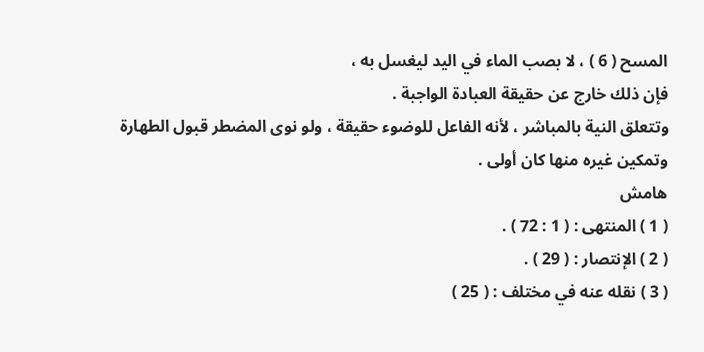المسح ( 6 ) ، لا بصب الماء في اليد ليغسل به ،
فإن ذلك خارج عن حقيقة العبادة الواجبة .
وتتعلق النية بالمباشر ، لأنه الفاعل للوضوء حقيقة ، ولو نوى المضطر قبول الطهارة
وتمكين غيره منها كان أولى .
هامش
( 1 ) المنتهى : ( 1 : 72 ) .
( 2 ) الإنتصار : ( 29 ) .
( 3 ) نقله عنه في مختلف : ( 25 )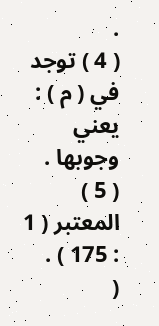.
( 4 ) توجد في ( م ) : يعني وجوبها .
( 5 ) المعتبر ( 1 : 175 ) .
(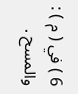6 ) في ( م ) : والمسح .